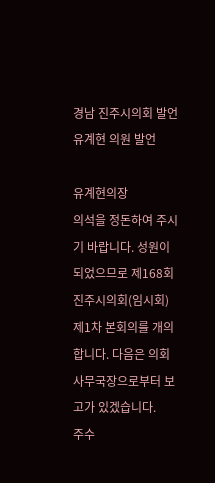경남 진주시의회 발언
유계현 의원 발언

유계현의장
의석을 정돈하여 주시기 바랍니다. 성원이 되었으므로 제168회 진주시의회(임시회) 제1차 본회의를 개의합니다. 다음은 의회사무국장으로부터 보고가 있겠습니다.
주수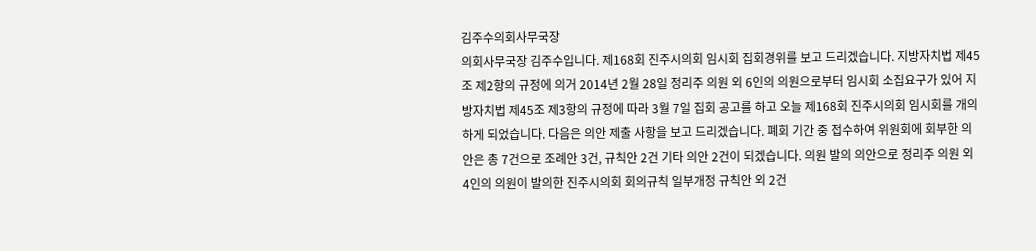김주수의회사무국장
의회사무국장 김주수입니다. 제168회 진주시의회 임시회 집회경위를 보고 드리겠습니다. 지방자치법 제45조 제2항의 규정에 의거 2014년 2월 28일 정리주 의원 외 6인의 의원으로부터 임시회 소집요구가 있어 지방자치법 제45조 제3항의 규정에 따라 3월 7일 집회 공고를 하고 오늘 제168회 진주시의회 임시회를 개의하게 되었습니다. 다음은 의안 제출 사항을 보고 드리겠습니다. 폐회 기간 중 접수하여 위원회에 회부한 의안은 총 7건으로 조례안 3건, 규칙안 2건 기타 의안 2건이 되겠습니다. 의원 발의 의안으로 정리주 의원 외 4인의 의원이 발의한 진주시의회 회의규칙 일부개정 규칙안 외 2건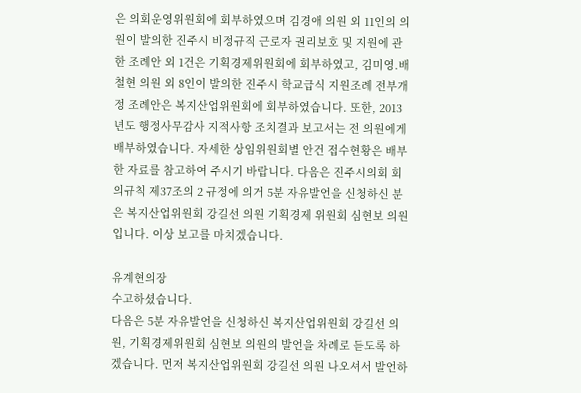은 의회운영위원회에 회부하였으며 김경애 의원 외 11인의 의원이 발의한 진주시 비정규직 근로자 권리보호 및 지원에 관한 조례안 외 1건은 기획경제위원회에 회부하였고, 김미영.배철현 의원 외 8인이 발의한 진주시 학교급식 지원조례 전부개정 조례안은 복지산업위원회에 회부하였습니다. 또한, 2013년도 행정사무감사 지적사항 조치결과 보고서는 전 의원에게 배부하였습니다. 자세한 상임위원회별 안건 접수현황은 배부한 자료를 참고하여 주시기 바랍니다. 다음은 진주시의회 회의규칙 제37조의 2 규정에 의거 5분 자유발언을 신청하신 분은 복지산업위원회 강길선 의원 기획경제 위원회 심현보 의원입니다. 이상 보고를 마치겠습니다.

유계현의장
수고하셨습니다.
다음은 5분 자유발언을 신청하신 복지산업위원회 강길선 의원, 기획경제위원회 심현보 의원의 발언을 차례로 듣도록 하겠습니다. 먼저 복지산업위원회 강길선 의원 나오셔서 발언하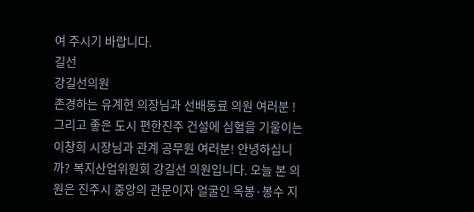여 주시기 바랍니다.
길선
강길선의원
존경하는 유계현 의장님과 선배동료 의원 여러분 ! 그리고 좋은 도시 편한진주 건설에 심혈을 기울이는 이창희 시장님과 관계 공무원 여러분! 안녕하십니까? 복지산업위원회 강길선 의원입니다. 오늘 본 의원은 진주시 중앙의 관문이자 얼굴인 옥봉·봉수 지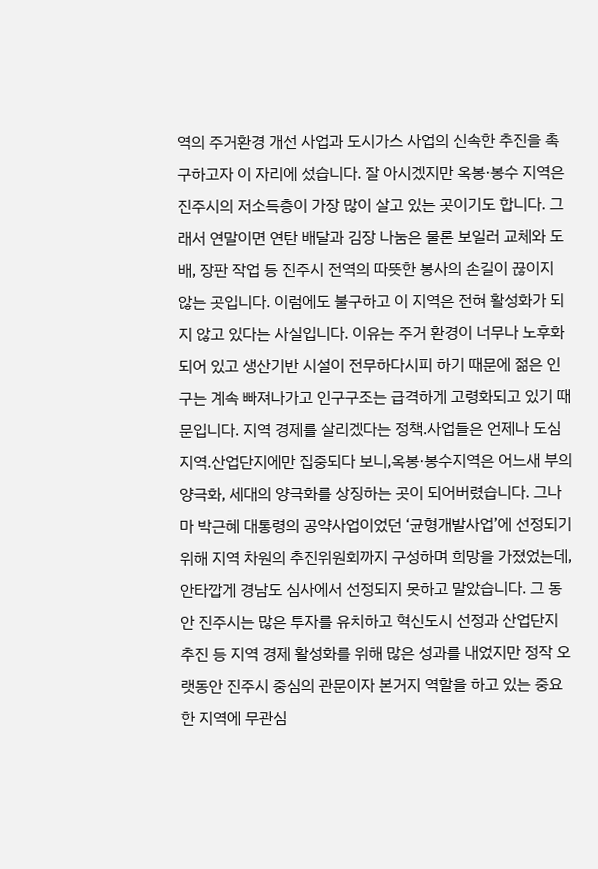역의 주거환경 개선 사업과 도시가스 사업의 신속한 추진을 촉구하고자 이 자리에 섰습니다. 잘 아시겠지만 옥봉·봉수 지역은 진주시의 저소득층이 가장 많이 살고 있는 곳이기도 합니다. 그래서 연말이면 연탄 배달과 김장 나눔은 물론 보일러 교체와 도배, 장판 작업 등 진주시 전역의 따뜻한 봉사의 손길이 끊이지 않는 곳입니다. 이럼에도 불구하고 이 지역은 전혀 활성화가 되지 않고 있다는 사실입니다. 이유는 주거 환경이 너무나 노후화되어 있고 생산기반 시설이 전무하다시피 하기 때문에 젊은 인구는 계속 빠져나가고 인구구조는 급격하게 고령화되고 있기 때문입니다. 지역 경제를 살리겠다는 정책.사업들은 언제나 도심지역.산업단지에만 집중되다 보니,옥봉·봉수지역은 어느새 부의 양극화, 세대의 양극화를 상징하는 곳이 되어버렸습니다. 그나마 박근혜 대통령의 공약사업이었던 ‘균형개발사업’에 선정되기 위해 지역 차원의 추진위원회까지 구성하며 희망을 가졌었는데, 안타깝게 경남도 심사에서 선정되지 못하고 말았습니다. 그 동안 진주시는 많은 투자를 유치하고 혁신도시 선정과 산업단지 추진 등 지역 경제 활성화를 위해 많은 성과를 내었지만 정작 오랫동안 진주시 중심의 관문이자 본거지 역할을 하고 있는 중요한 지역에 무관심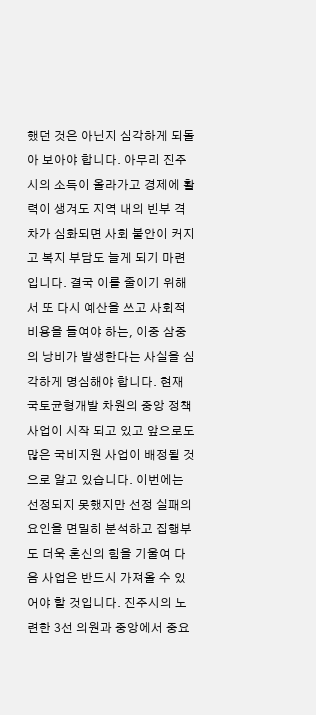했던 것은 아닌지 심각하게 되돌아 보아야 합니다. 아무리 진주시의 소득이 올라가고 경제에 활력이 생겨도 지역 내의 빈부 격차가 심화되면 사회 불안이 커지고 복지 부담도 늘게 되기 마련입니다. 결국 이를 줄이기 위해서 또 다시 예산을 쓰고 사회적 비용을 들여야 하는, 이중 삼중의 낭비가 발생한다는 사실을 심각하게 명심해야 합니다. 현재 국토균형개발 차원의 중앙 정책 사업이 시작 되고 있고 앞으로도 많은 국비지원 사업이 배정될 것으로 알고 있습니다. 이번에는 선정되지 못했지만 선정 실패의 요인을 면밀히 분석하고 집행부도 더욱 혼신의 힘을 기울여 다음 사업은 반드시 가져올 수 있어야 할 것입니다. 진주시의 노련한 3선 의원과 중앙에서 중요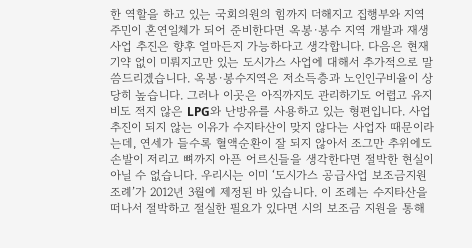한 역할을 하고 있는 국회의원의 힘까지 더해지고 집행부와 지역주민이 혼연일체가 되어 준비한다면 옥봉·봉수 지역 개발과 재생사업 추진은 향후 얼마든지 가능하다고 생각합니다. 다음은 현재 기약 없이 미뤄지고만 있는 도시가스 사업에 대해서 추가적으로 말씀드리겠습니다. 옥봉·봉수지역은 저소득층과 노인인구비율이 상당히 높습니다. 그러나 이곳은 아직까지도 관리하기도 어렵고 유지비도 적지 않은 LPG와 난방유를 사용하고 있는 형편입니다. 사업 추진이 되지 않는 이유가 수지타산이 맞지 않다는 사업자 때문이라는데, 연세가 들수록 혈액순환이 잘 되지 않아서 조그만 추위에도 손발이 저리고 뼈까지 아픈 어르신들을 생각한다면 절박한 현실이 아닐 수 없습니다. 우리시는 이미 ‘도시가스 공급사업 보조금지원 조례’가 2012년 3월에 제정된 바 있습니다. 이 조례는 수지타산을 떠나서 절박하고 절실한 필요가 있다면 시의 보조금 지원을 통해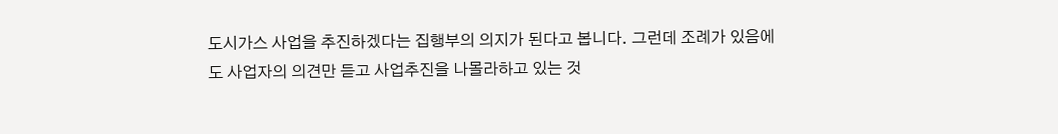도시가스 사업을 추진하겠다는 집행부의 의지가 된다고 봅니다. 그런데 조례가 있음에도 사업자의 의견만 듣고 사업추진을 나몰라하고 있는 것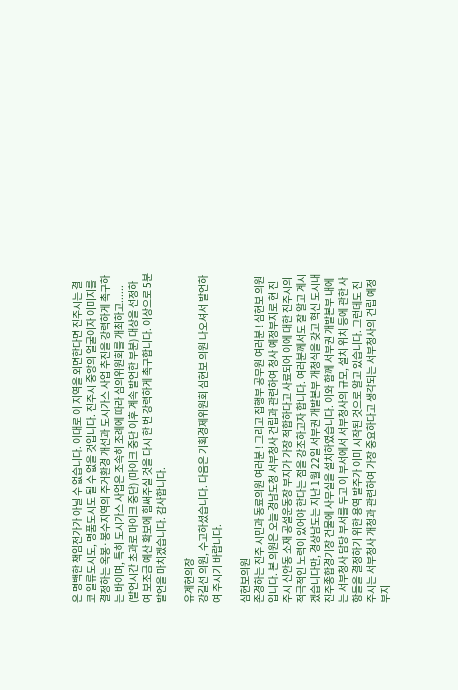은 명백한 책임전가가 아닐 수 없습니다. 이대로 이 지역을 외면한다면 진주시는 결코 일류도시도, 명품도시도 될 수 없을 것입니다. 진주시 중앙의 얼굴이자 이미지를 결정하는 옥봉·봉수지역의 주거환경 개선과 도시가스 사업 추진을 강력하게 촉구하는 바이며, 특히 도시가스 사업은 조속히 조례에 따라 심의위원회를 개최하고...... (발언시간 초과로 마이크 중단) (마이크 중단 이후 계속 발언한 부분) 대상을 선정하여 보조금 예산 확보에 힘써주실 것을 다시 한 번 강력하게 촉구합니다. 이상으로 5분 발언을 마치겠습니다. 감사합니다.

유계현의장
강길선 의원, 수고하셨습니다. 다음은 기획경제위원회 심현보 의원 나오셔서 발언하여 주시기 바랍니다.

심현보의원
존경하는 진주 시민과 동료의원 여러분 ! 그리고 집행부 공무원 여러분 ! 심현보 의원입니다. 본 의원은 오늘 경남도청 서부청사 건립과 관련하여 청사 예정부지로 현 진주시 신안동 소재 공설운동장 부지가 가장 적합하다고 사료되어 이에 대한 진주시의 적극적인 노력이 있어야 한다는 점을 강조하고자 합니다. 여러분께서도 잘 알고 계시겠습니다만, 경상남도는 지난 1월 22일 서부권 개발본부 개청식을 갖고 혁신 도시내 진주종합경기장 건물에 사무실을 설치하였습니다. 이와 함께 서부권 개발본부 내에는 서부청사 담당 부서를 두고 이 부서에서 서부청사의 규모, 설치 위치 등에 관한 사항들을 결정하기 위한 용역 발주가 이미 시작된 것으로 알고 있습니다. 그런데도 진주시는 서부청사 개청과 관련하여 가장 중요하다고 생각되는 서부청사의 건립 예정 부지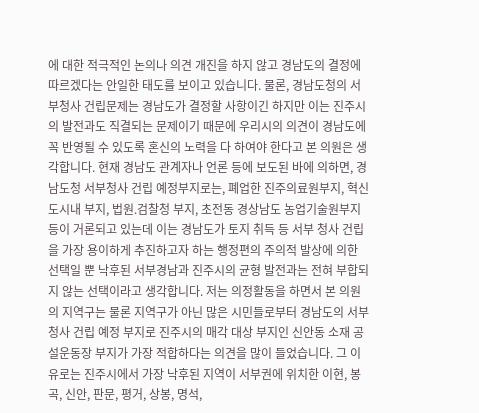에 대한 적극적인 논의나 의견 개진을 하지 않고 경남도의 결정에 따르겠다는 안일한 태도를 보이고 있습니다. 물론, 경남도청의 서부청사 건립문제는 경남도가 결정할 사항이긴 하지만 이는 진주시의 발전과도 직결되는 문제이기 때문에 우리시의 의견이 경남도에 꼭 반영될 수 있도록 혼신의 노력을 다 하여야 한다고 본 의원은 생각합니다. 현재 경남도 관계자나 언론 등에 보도된 바에 의하면, 경남도청 서부청사 건립 예정부지로는, 폐업한 진주의료원부지, 혁신도시내 부지, 법원.검찰청 부지, 초전동 경상남도 농업기술원부지 등이 거론되고 있는데 이는 경남도가 토지 취득 등 서부 청사 건립을 가장 용이하게 추진하고자 하는 행정편의 주의적 발상에 의한 선택일 뿐 낙후된 서부경남과 진주시의 균형 발전과는 전혀 부합되지 않는 선택이라고 생각합니다. 저는 의정활동을 하면서 본 의원의 지역구는 물론 지역구가 아닌 많은 시민들로부터 경남도의 서부청사 건립 예정 부지로 진주시의 매각 대상 부지인 신안동 소재 공설운동장 부지가 가장 적합하다는 의견을 많이 들었습니다. 그 이유로는 진주시에서 가장 낙후된 지역이 서부권에 위치한 이현, 봉곡, 신안, 판문, 평거, 상봉, 명석,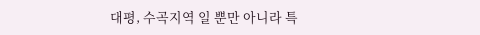대평, 수곡지역 일 뿐만 아니라 특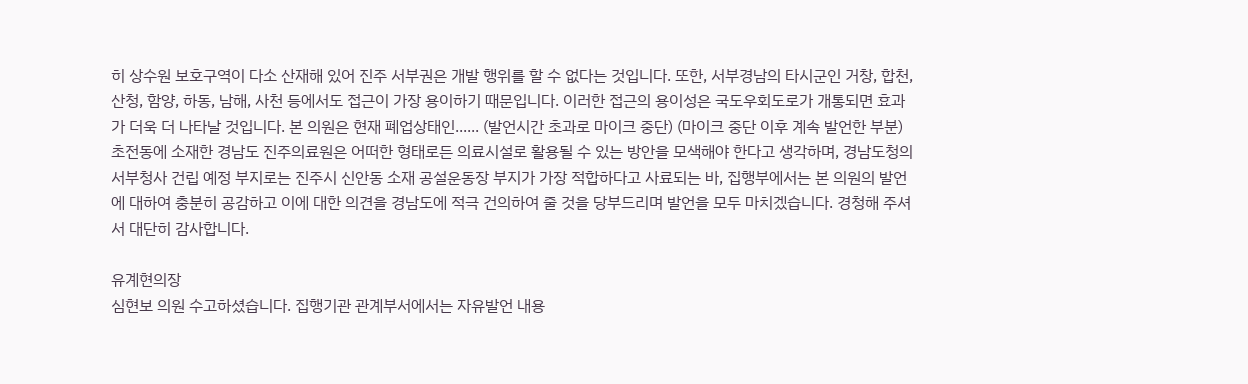히 상수원 보호구역이 다소 산재해 있어 진주 서부권은 개발 행위를 할 수 없다는 것입니다. 또한, 서부경남의 타시군인 거창, 합천, 산청, 함양, 하동, 남해, 사천 등에서도 접근이 가장 용이하기 때문입니다. 이러한 접근의 용이성은 국도우회도로가 개통되면 효과가 더욱 더 나타날 것입니다. 본 의원은 현재 폐업상태인...... (발언시간 초과로 마이크 중단) (마이크 중단 이후 계속 발언한 부분) 초전동에 소재한 경남도 진주의료원은 어떠한 형태로든 의료시설로 활용될 수 있는 방안을 모색해야 한다고 생각하며, 경남도청의 서부청사 건립 예정 부지로는 진주시 신안동 소재 공설운동장 부지가 가장 적합하다고 사료되는 바, 집행부에서는 본 의원의 발언에 대하여 충분히 공감하고 이에 대한 의견을 경남도에 적극 건의하여 줄 것을 당부드리며 발언을 모두 마치겠습니다. 경청해 주셔서 대단히 감사합니다.

유계현의장
심현보 의원 수고하셨습니다. 집행기관 관계부서에서는 자유발언 내용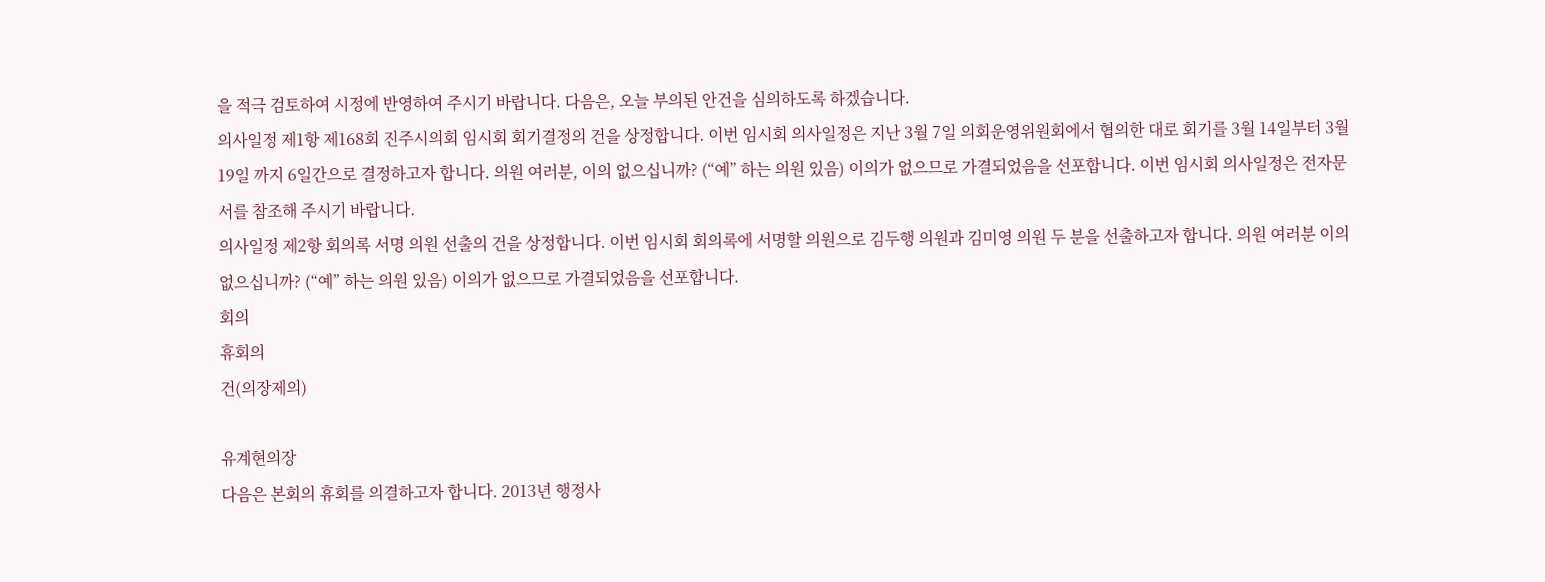을 적극 검토하여 시정에 반영하여 주시기 바랍니다. 다음은, 오늘 부의된 안건을 심의하도록 하겠습니다.
의사일정 제1항 제168회 진주시의회 임시회 회기결정의 건을 상정합니다. 이번 임시회 의사일정은 지난 3월 7일 의회운영위원회에서 협의한 대로 회기를 3월 14일부터 3월 19일 까지 6일간으로 결정하고자 합니다. 의원 여러분, 이의 없으십니까? (“예” 하는 의원 있음) 이의가 없으므로 가결되었음을 선포합니다. 이번 임시회 의사일정은 전자문서를 참조해 주시기 바랍니다.
의사일정 제2항 회의록 서명 의원 선출의 건을 상정합니다. 이번 임시회 회의록에 서명할 의원으로 김두행 의원과 김미영 의원 두 분을 선출하고자 합니다. 의원 여러분 이의 없으십니까? (“예” 하는 의원 있음) 이의가 없으므로 가결되었음을 선포합니다.
회의
휴회의
건(의장제의)

유계현의장
다음은 본회의 휴회를 의결하고자 합니다. 2013년 행정사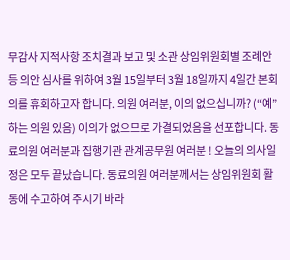무감사 지적사항 조치결과 보고 및 소관 상임위원회별 조례안 등 의안 심사를 위하여 3월 15일부터 3월 18일까지 4일간 본회의를 휴회하고자 합니다. 의원 여러분, 이의 없으십니까? (“예”하는 의원 있음) 이의가 없으므로 가결되었음을 선포합니다. 동료의원 여러분과 집행기관 관계공무원 여러분 ! 오늘의 의사일정은 모두 끝났습니다. 동료의원 여러분께서는 상임위원회 활동에 수고하여 주시기 바라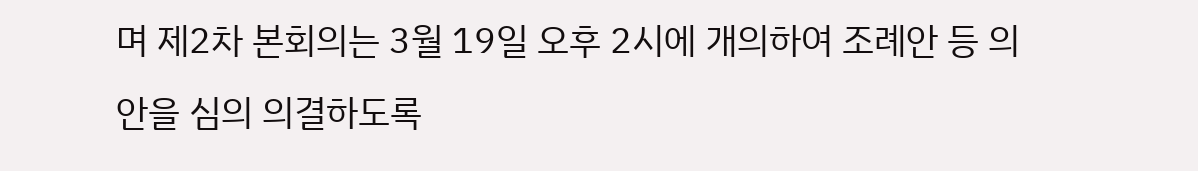며 제2차 본회의는 3월 19일 오후 2시에 개의하여 조례안 등 의안을 심의 의결하도록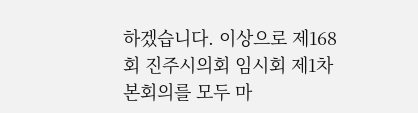하겠습니다. 이상으로 제168회 진주시의회 임시회 제1차 본회의를 모두 마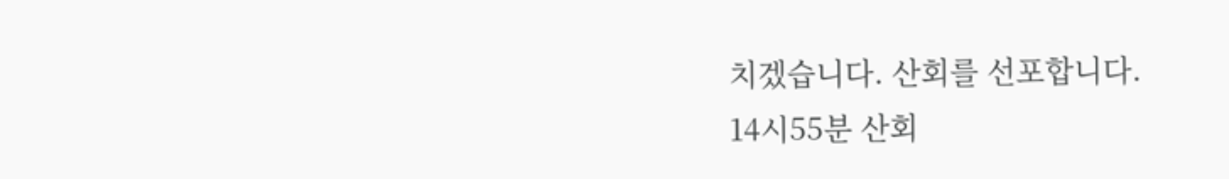치겠습니다. 산회를 선포합니다.
14시55분 산회